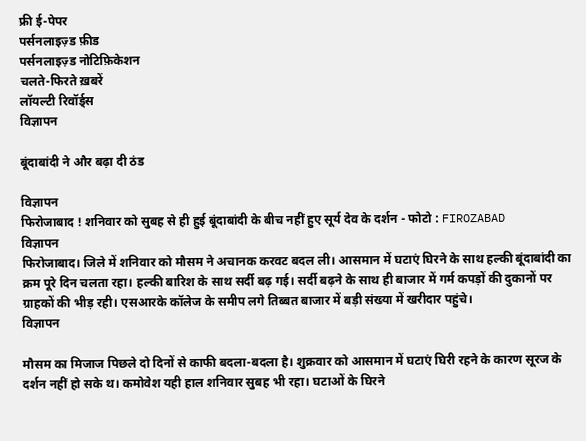फ्री ई-पेपर
पर्सनलाइज़्ड फ़ीड
पर्सनलाइज़्ड नोटिफ़िकेशन
चलते-फिरते ख़बरें
लॉयल्टी रिवॉर्ड्स
विज्ञापन

बूंदाबांदी ने और बढ़ा दी ठंड

विज्ञापन
फिरोजाबाद ! शनिवार को सुबह से ही हुई बूंदाबांदी के बीच नहीं हुए सूर्य देव के दर्शन - फोटो : FIROZABAD
विज्ञापन
फिरोजाबाद। जिले में शनिवार को मौसम ने अचानक करवट बदल ली। आसमान में घटाएं घिरने के साथ हल्की बूंदाबांदी का क्रम पूरे दिन चलता रहा। हल्की बारिश के साथ सर्दी बढ़ गई। सर्दी बढ़ने के साथ ही बाजार में गर्म कपड़ों की दुकानों पर ग्राहकों की भीड़ रही। एसआरके कॉलेज के समीप लगे तिब्बत बाजार में बड़ी संख्या में खरीदार पहुंचे।
विज्ञापन

मौसम का मिजाज पिछले दो दिनों से काफी बदला-बदला है। शुक्रवार को आसमान में घटाएं घिरी रहने के कारण सूरज के दर्शन नहीं हो सके थ। कमोवेश यही हाल शनिवार सुबह भी रहा। घटाओं के घिरने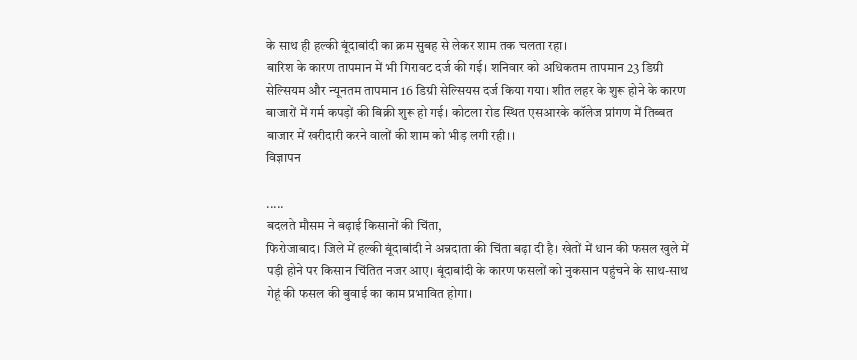के साथ ही हल्की बूंदाबांदी का क्रम सुबह से लेकर शाम तक चलता रहा।
बारिश के कारण तापमान में भी गिरावट दर्ज की गई। शनिवार को अधिकतम तापमान 23 डिग्री सेल्सियम और न्यूनतम तापमान 16 डिग्री सेल्सियस दर्ज किया गया। शीत लहर के शुरू होने के कारण बाजारों में गर्म कपड़ों की बिक्री शुरू हो गई। कोटला रोड स्थित एसआरके कॉलेज प्रांगण में तिब्बत बाजार में खरीदारी करने वालों की शाम को भीड़ लगी रही। ।
विज्ञापन

.....
बदलते मौसम ने बढ़ाई किसानों की चिंता,
फिरोजाबाद। जिले में हल्की बूंदाबांदी ने अन्नदाता की चिंता बढ़ा दी है। खेतों में धान की फसल खुले में पड़ी होने पर किसान चिंतित नजर आए। बूंदाबांदी के कारण फसलों को नुकसान पहुंचने के साथ-साथ गेहूं की फसल की बुवाई का काम प्रभावित होगा।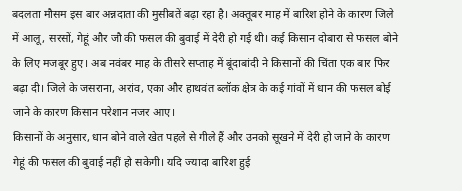बदलता मौसम इस बार अन्नदाता की मुसीबतें बढ़ा रहा है। अक्तूबर माह में बारिश होने के कारण जिले में आलू, सरसों, गेहूं और जौ की फसल की बुवाई में देरी हो गई थी। कई किसान दोबारा से फसल बोने के लिए मजबूर हुए। अब नवंबर माह के तीसरे सप्ताह में बूंदाबांदी ने किसानों की चिंता एक बार फिर बढ़ा दी। जिले के जसराना, अरांव, एका और हाथवंत ब्लॉक क्षेत्र के कई गांवों में धान की फसल बोई जाने के कारण किसान परेशान नजर आए।
किसानों के अनुसार, धान बोने वाले खेत पहले से गीले हैं और उनको सूखने में देरी हो जाने के कारण गेहूं की फसल की बुवाई नहीं हो सकेगी। यदि ज्यादा बारिश हुई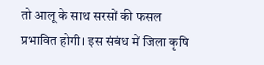तो आलू के साथ सरसों की फसल प्रभावित होगी। इस संबंध में जिला कृषि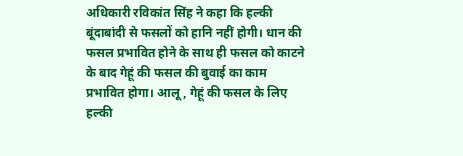अधिकारी रविकांत सिंह ने कहा कि हल्की बूंदाबांदी से फसलों को हानि नहीं होगी। धान की फसल प्रभावित होने के साथ ही फसल को काटने के बाद गेहूं की फसल की बुवाई का काम प्रभावित होगा। आलू, गेहूं की फसल के लिए हल्की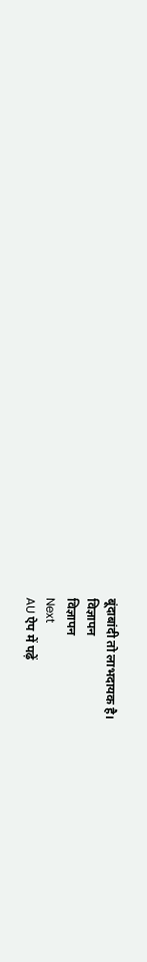बूंदाबांदी तो लाभदायक है।
विज्ञापन
विज्ञापन
Next
AU ऐप में पढ़ें